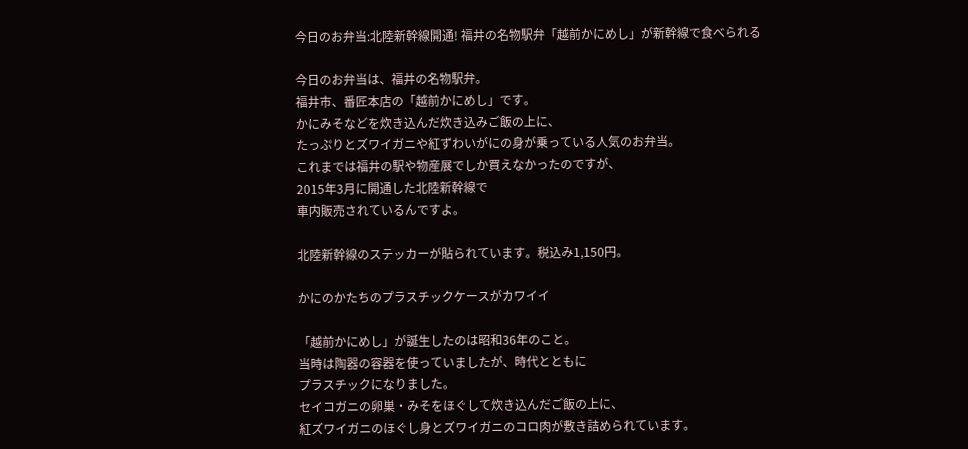今日のお弁当:北陸新幹線開通! 福井の名物駅弁「越前かにめし」が新幹線で食べられる

今日のお弁当は、福井の名物駅弁。
福井市、番匠本店の「越前かにめし」です。
かにみそなどを炊き込んだ炊き込みご飯の上に、
たっぷりとズワイガニや紅ずわいがにの身が乗っている人気のお弁当。
これまでは福井の駅や物産展でしか買えなかったのですが、
2015年3月に開通した北陸新幹線で
車内販売されているんですよ。

北陸新幹線のステッカーが貼られています。税込み1,150円。

かにのかたちのプラスチックケースがカワイイ

「越前かにめし」が誕生したのは昭和36年のこと。
当時は陶器の容器を使っていましたが、時代とともに
プラスチックになりました。
セイコガニの卵巣・みそをほぐして炊き込んだご飯の上に、
紅ズワイガニのほぐし身とズワイガニのコロ肉が敷き詰められています。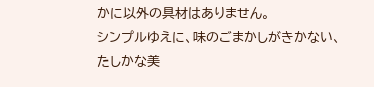かに以外の具材はありません。
シンプルゆえに、味のごまかしがきかない、
たしかな美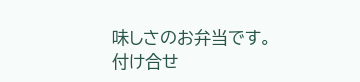味しさのお弁当です。
付け合せ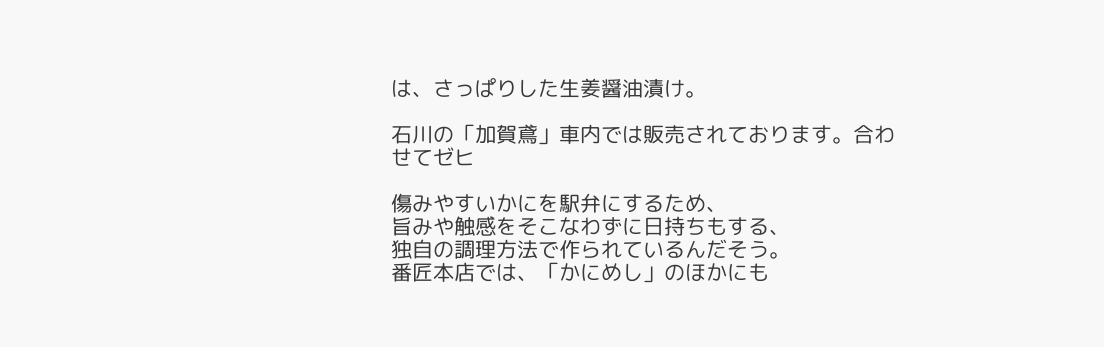は、さっぱりした生姜醤油漬け。

石川の「加賀鳶」車内では販売されております。合わせてゼヒ

傷みやすいかにを駅弁にするため、
旨みや触感をそこなわずに日持ちもする、
独自の調理方法で作られているんだそう。
番匠本店では、「かにめし」のほかにも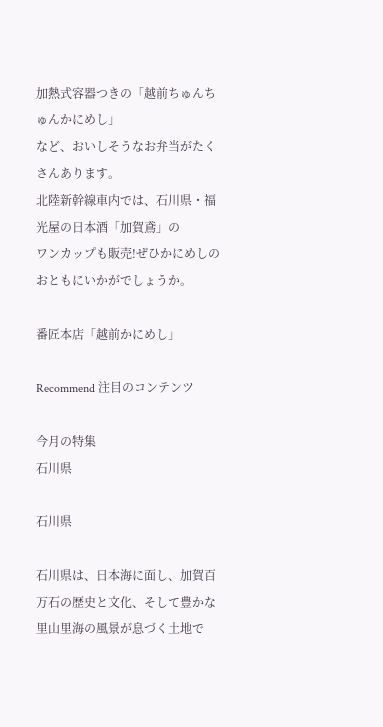加熱式容器つきの「越前ちゅんちゅんかにめし」
など、おいしそうなお弁当がたくさんあります。
北陸新幹線車内では、石川県・福光屋の日本酒「加賀鳶」の
ワンカップも販売!ぜひかにめしのおともにいかがでしょうか。

番匠本店「越前かにめし」

Recommend 注目のコンテンツ

今月の特集
石川県

石川県

石川県は、日本海に面し、加賀百万石の歴史と文化、そして豊かな里山里海の風景が息づく土地で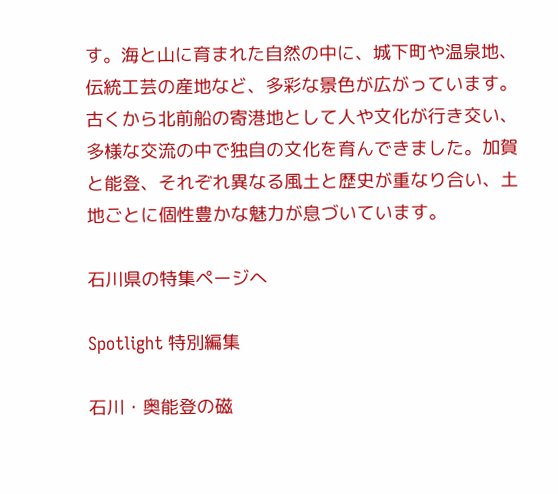す。海と山に育まれた自然の中に、城下町や温泉地、伝統工芸の産地など、多彩な景色が広がっています。古くから北前船の寄港地として人や文化が行き交い、多様な交流の中で独自の文化を育んできました。加賀と能登、それぞれ異なる風土と歴史が重なり合い、土地ごとに個性豊かな魅力が息づいています。

石川県の特集ページへ

Spotlight 特別編集

石川・奥能登の磁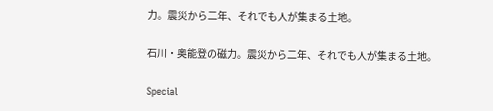力。震災から二年、それでも人が集まる土地。

石川・奥能登の磁力。震災から二年、それでも人が集まる土地。

Special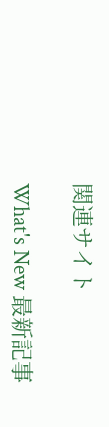関連サイト

What's New 最新記事